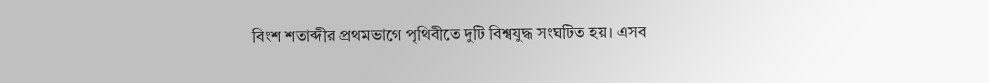বিংশ শতাব্দীর প্রথমভাগে পৃথিবীতে দুটি বিশ্বযুদ্ধ সংঘটিত হয়। এসব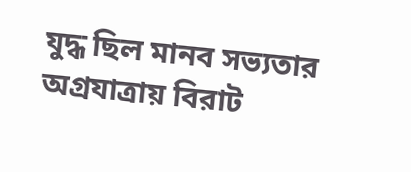যুদ্ধ ছিল মানব সভ্যতার অগ্রযাত্রায় বিরাট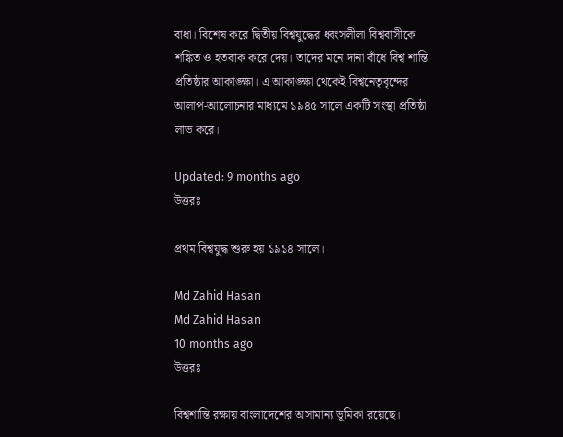বাধা। বিশেষ করে দ্বিতীয় বিশ্বযুদ্ধের ধ্বংসলীলা বিশ্ববাসীকে শঙ্কিত ও হতবাক করে দেয়। তাদের মনে দানা বাঁধে বিশ্ব শান্তি প্রতিষ্ঠার আকাঙ্ক্ষা। এ আকাঙ্ক্ষা থেকেই বিশ্বনেতৃবৃন্দের আলাপ-আলোচনার মাধ্যমে ১৯৪৫ সালে একটি সংস্থা প্রতিষ্ঠা লাভ করে।

Updated: 9 months ago
উত্তরঃ

প্রথম বিশ্বযুদ্ধ শুরু হয় ১৯১৪ সালে।

Md Zahid Hasan
Md Zahid Hasan
10 months ago
উত্তরঃ

বিশ্বশান্তি রক্ষায় বাংলাদেশের অসামান্য ভূমিকা রয়েছে।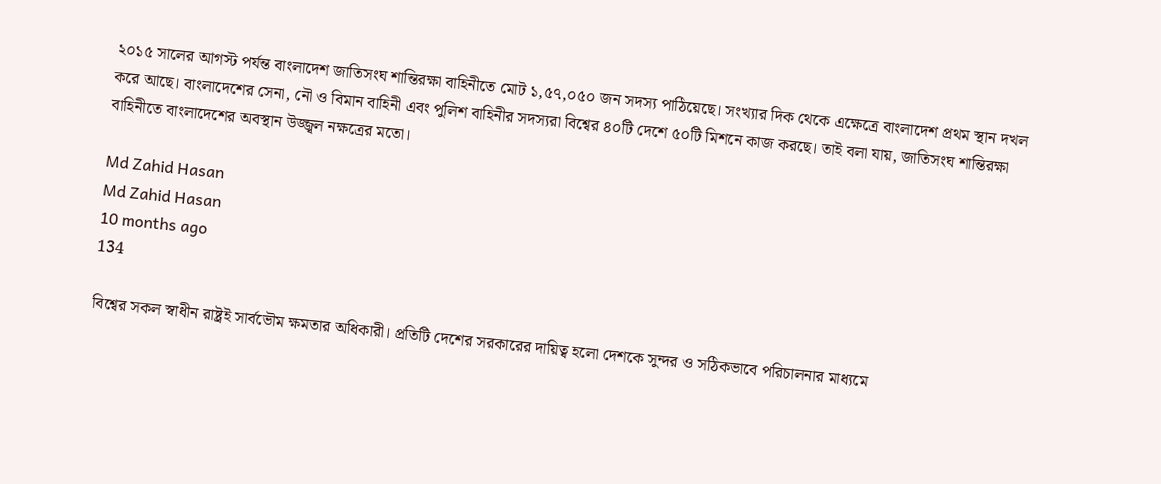২০১৫ সালের আগস্ট পর্যন্ত বাংলাদেশ জাতিসংঘ শান্তিরক্ষা বাহিনীতে মোট ১,৫৭,০৫০ জন সদস্য পাঠিয়েছে। সংখ্যার দিক থেকে এক্ষেত্রে বাংলাদেশ প্রথম স্থান দখল করে আছে। বাংলাদেশের সেনা, নৌ ও বিমান বাহিনী এবং পুলিশ বাহিনীর সদস্যরা বিশ্বের ৪০টি দেশে ৫০টি মিশনে কাজ করছে। তাই বলা যায়, জাতিসংঘ শান্তিরক্ষা বাহিনীতে বাংলাদেশের অবস্থান উজ্জ্বল নক্ষত্রের মতো।

Md Zahid Hasan
Md Zahid Hasan
10 months ago
134

বিশ্বের সকল স্বাধীন রাষ্ট্রই সার্বভৌম ক্ষমতার অধিকারী। প্রতিটি দেশের সরকারের দায়িত্ব হলো দেশকে সুন্দর ও সঠিকভাবে পরিচালনার মাধ্যমে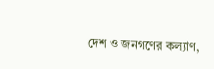দেশ ও জনগণের কল্যাণ,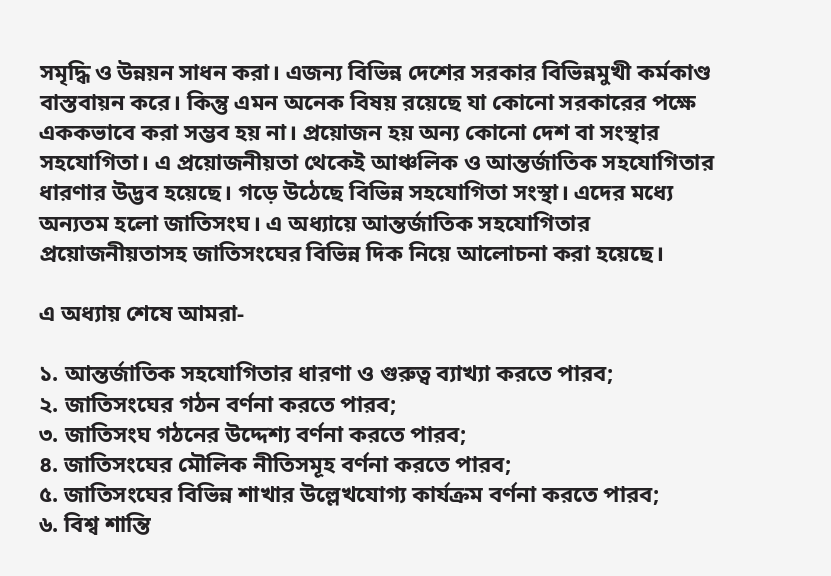সমৃদ্ধি ও উন্নয়ন সাধন করা। এজন্য বিভিন্ন দেশের সরকার বিভিন্নমুখী কর্মকাণ্ড বাস্তবায়ন করে। কিন্তু এমন অনেক বিষয় রয়েছে যা কোনো সরকারের পক্ষে এককভাবে করা সম্ভব হয় না। প্রয়োজন হয় অন্য কোনো দেশ বা সংস্থার সহযোগিতা। এ প্রয়োজনীয়তা থেকেই আঞ্চলিক ও আন্তর্জাতিক সহযোগিতার ধারণার উদ্ভব হয়েছে। গড়ে উঠেছে বিভিন্ন সহযোগিতা সংস্থা। এদের মধ্যে অন্যতম হলো জাতিসংঘ। এ অধ্যায়ে আন্তর্জাতিক সহযোগিতার প্রয়োজনীয়তাসহ জাতিসংঘের বিভিন্ন দিক নিয়ে আলোচনা করা হয়েছে।

এ অধ্যায় শেষে আমরা-

১. আন্তর্জাতিক সহযোগিতার ধারণা ও গুরুত্ব ব্যাখ্যা করতে পারব;
২. জাতিসংঘের গঠন বর্ণনা করতে পারব;
৩. জাতিসংঘ গঠনের উদ্দেশ্য বর্ণনা করতে পারব;
৪. জাতিসংঘের মৌলিক নীতিসমূহ বর্ণনা করতে পারব;
৫. জাতিসংঘের বিভিন্ন শাখার উল্লেখযোগ্য কার্যক্রম বর্ণনা করতে পারব;
৬. বিশ্ব শান্তি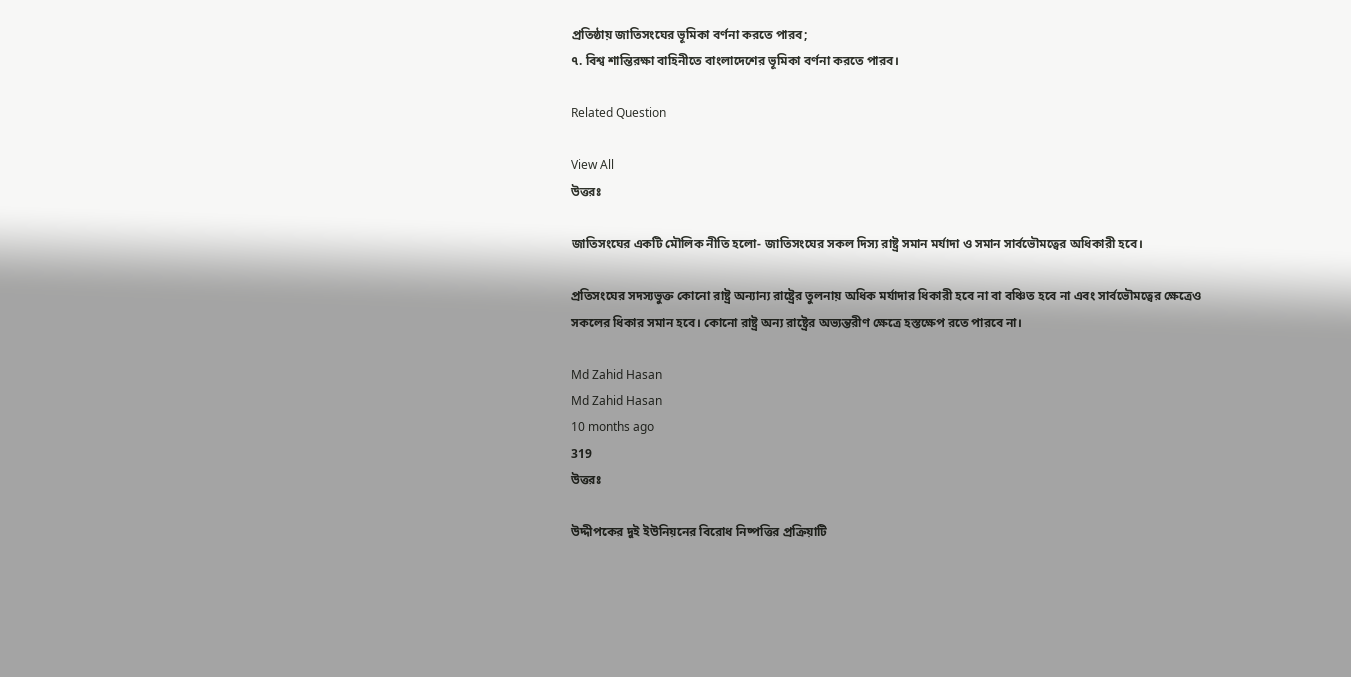প্রতিষ্ঠায় জাতিসংঘের ভূমিকা বর্ণনা করতে পারব;
৭. বিশ্ব শান্তিরক্ষা বাহিনীতে বাংলাদেশের ভূমিকা বর্ণনা করতে পারব।

Related Question

View All
উত্তরঃ

জাতিসংঘের একটি মৌলিক নীতি হলো- জাতিসংঘের সকল দিস্য রাষ্ট্র সমান মর্যাদা ও সমান সার্বভৌমত্বের অধিকারী হবে।

প্রতিসংঘের সদস্যভুক্ত কোনো রাষ্ট্র অন্যান্য রাষ্ট্রের তুলনায় অধিক মর্যাদার ধিকারী হবে না বা বঞ্চিত হবে না এবং সার্বভৌমত্বের ক্ষেত্রেও সকলের ধিকার সমান হবে। কোনো রাষ্ট্র অন্য রাষ্ট্রের অভ্যন্তরীণ ক্ষেত্রে হস্তক্ষেপ রতে পারবে না।

Md Zahid Hasan
Md Zahid Hasan
10 months ago
319
উত্তরঃ

উদ্দীপকের দুই ইউনিয়নের বিরোধ নিষ্পত্তির প্রক্রিয়াটি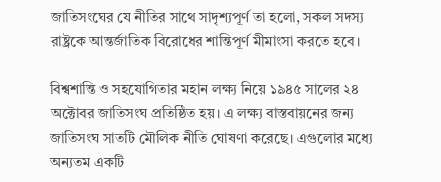জাতিসংঘের যে নীতির সাথে সাদৃশ্যপূর্ণ তা হলো, সকল সদস্য রাষ্ট্রকে আন্তর্জাতিক বিরোধের শান্তিপূর্ণ মীমাংসা করতে হবে।

বিশ্বশান্তি ও সহযোগিতার মহান লক্ষ্য নিয়ে ১৯৪৫ সালের ২৪ অক্টোবর জাতিসংঘ প্রতিষ্ঠিত হয়। এ লক্ষ্য বাস্তবায়নের জন্য জাতিসংঘ সাতটি মৌলিক নীতি ঘোষণা করেছে। এগুলোর মধ্যে অন্যতম একটি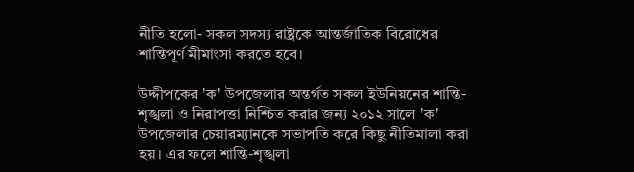নীতি হলো- সকল সদস্য রাষ্ট্রকে আন্তর্জাতিক বিরোধের শান্তিপূর্ণ মীমাংসা করতে হবে।

উদ্দীপকের 'ক' উপজেলার অন্তর্গত সকল ইউনিয়নের শান্তি-শৃঙ্খলা ও নিরাপত্তা নিশ্চিত করার জন্য ২০১২ সালে 'ক' উপজেলার চেয়ারম্যানকে সভাপতি করে কিছু নীতিমালা করা হয়। এর ফলে শান্তি-শৃঙ্খলা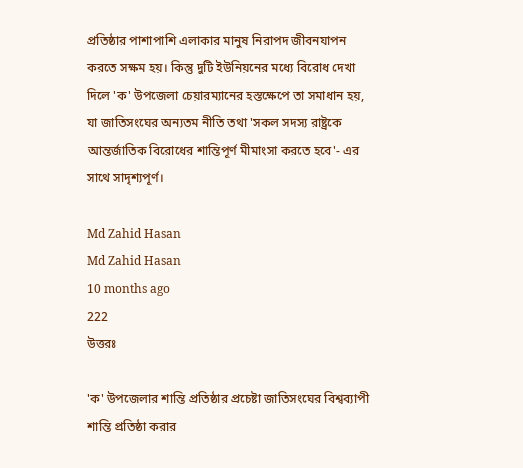প্রতিষ্ঠার পাশাপাশি এলাকার মানুষ নিরাপদ জীবনযাপন করতে সক্ষম হয়। কিন্তু দুটি ইউনিয়নের মধ্যে বিরোধ দেখা দিলে 'ক' উপজেলা চেয়ারম্যানের হস্তক্ষেপে তা সমাধান হয়, যা জাতিসংঘের অন্যতম নীতি তথা 'সকল সদস্য রাষ্ট্রকে আন্তর্জাতিক বিরোধের শান্তিপূর্ণ মীমাংসা করতে হবে'- এর সাথে সাদৃশ্যপূর্ণ।

Md Zahid Hasan
Md Zahid Hasan
10 months ago
222
উত্তরঃ

'ক' উপজেলার শান্তি প্রতিষ্ঠার প্রচেষ্টা জাতিসংঘের বিশ্বব্যাপী শান্তি প্রতিষ্ঠা করার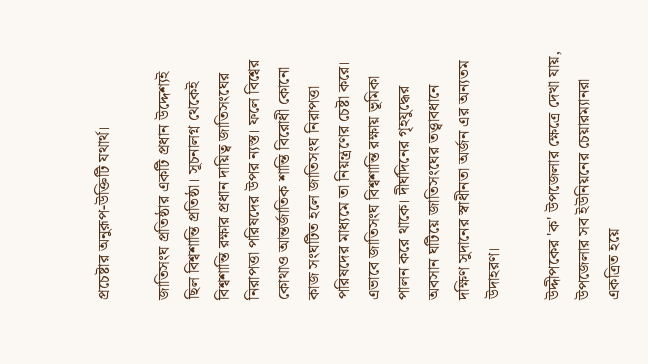প্রচেষ্টার অনুরূপ-উক্তিটি যথার্থ।

জাতিসংঘ প্রতিষ্ঠার একটি প্রধান উদ্দেশ্যই ছিল বিশ্বশান্তি প্রতিষ্ঠা। সূচনালগ্ন থেকেই বিশ্বশান্তি রক্ষার প্রধান দায়িত্ব জাতিসংঘের নিরাপত্তা পরিষদের উপর ন্যস্ত। ফলে বিশ্বের কোথাও আন্তর্জাতিক শান্তি বিরোধী কোনো কাজ সংঘটিত হলে জাতিসংঘ নিরাপত্তা পরিষদের মাধ্যমে তা নিয়ন্ত্রণের চেষ্টা করে। এভাবে জাতিসংঘ বিশ্বশান্তি রক্ষায় ভূমিকা পালন করে থাকে। দীর্ঘদিনের গৃহযুদ্ধের অবসান ঘটিয়ে জাতিসংঘের তত্ত্বাবধানে দক্ষিণ সুদানের স্বাধীনতা অর্জন এর অন্যতম উদাহরণ।

উদ্দীপকের 'ক' উপজেলার ক্ষেত্রে দেখা যায়, উপজেলার সব ইউনিয়নের চেয়ারম্যানরা একত্রিত হয়ে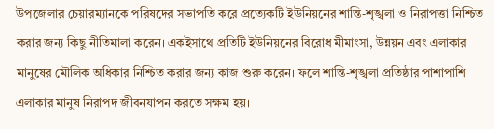উপজেলার চেয়ারম্যানকে পরিষদের সভাপতি করে প্রত্যেকটি ইউনিয়নের শান্তি-শৃঙ্খলা ও নিরাপত্তা নিশ্চিত করার জন্য কিছু নীতিমালা করেন। একইসাথে প্রতিটি ইউনিয়নের বিরোধ মীমাংসা, উন্নয়ন এবং এলাকার মানুষের মৌলিক অধিকার নিশ্চিত করার জন্য কাজ শুরু করেন। ফলে শান্তি-শৃঙ্খলা প্রতিষ্ঠার পাশাপাশি এলাকার মানুষ নিরাপদ জীবনযাপন করতে সক্ষম হয়।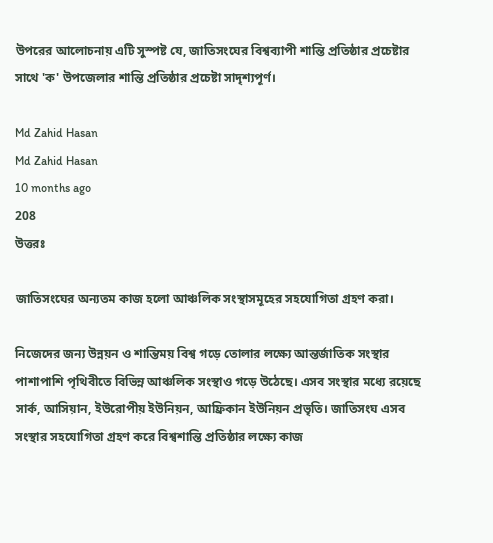উপরের আলোচনায় এটি সুস্পষ্ট যে, জাতিসংঘের বিশ্বব্যাপী শান্তি প্রতিষ্ঠার প্রচেষ্টার সাথে 'ক' উপজেলার শান্তি প্রতিষ্ঠার প্রচেষ্টা সাদৃশ্যপূর্ণ।

Md Zahid Hasan
Md Zahid Hasan
10 months ago
208
উত্তরঃ

জাতিসংঘের অন্যতম কাজ হলো আঞ্চলিক সংস্থাসমূহের সহযোগিতা গ্রহণ করা।

নিজেদের জন্য উন্নয়ন ও শান্তিময় বিশ্ব গড়ে তোলার লক্ষ্যে আন্তর্জাতিক সংস্থার পাশাপাশি পৃথিবীতে বিভিন্ন আঞ্চলিক সংস্থাও গড়ে উঠেছে। এসব সংস্থার মধ্যে রয়েছে সার্ক, আসিয়ান, ইউরোপীয় ইউনিয়ন, আফ্রিকান ইউনিয়ন প্রভৃতি। জাতিসংঘ এসব সংস্থার সহযোগিতা গ্রহণ করে বিশ্বশান্তি প্রতিষ্ঠার লক্ষ্যে কাজ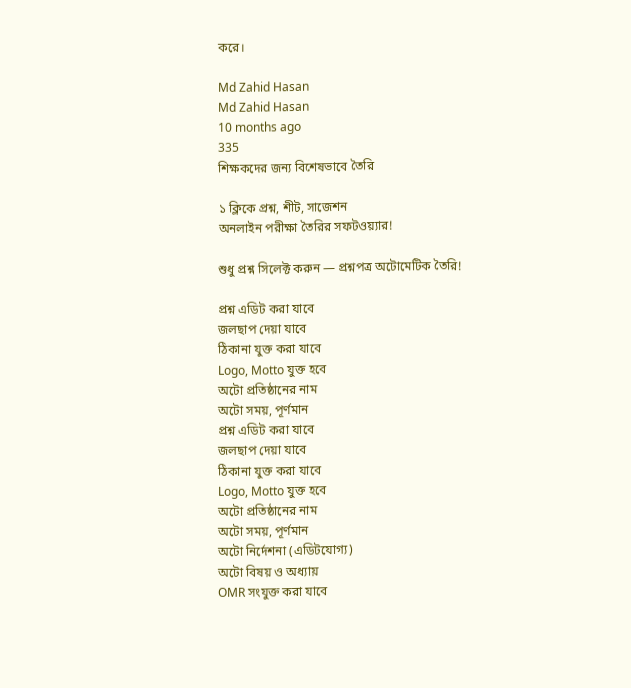করে।

Md Zahid Hasan
Md Zahid Hasan
10 months ago
335
শিক্ষকদের জন্য বিশেষভাবে তৈরি

১ ক্লিকে প্রশ্ন, শীট, সাজেশন
অনলাইন পরীক্ষা তৈরির সফটওয়্যার!

শুধু প্রশ্ন সিলেক্ট করুন — প্রশ্নপত্র অটোমেটিক তৈরি!

প্রশ্ন এডিট করা যাবে
জলছাপ দেয়া যাবে
ঠিকানা যুক্ত করা যাবে
Logo, Motto যুক্ত হবে
অটো প্রতিষ্ঠানের নাম
অটো সময়, পূর্ণমান
প্রশ্ন এডিট করা যাবে
জলছাপ দেয়া যাবে
ঠিকানা যুক্ত করা যাবে
Logo, Motto যুক্ত হবে
অটো প্রতিষ্ঠানের নাম
অটো সময়, পূর্ণমান
অটো নির্দেশনা (এডিটযোগ্য)
অটো বিষয় ও অধ্যায়
OMR সংযুক্ত করা যাবে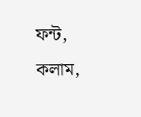ফন্ট, কলাম,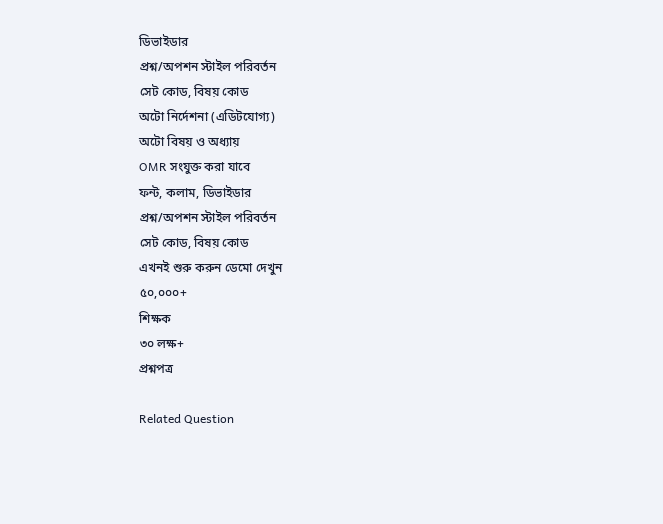ডিভাইডার
প্রশ্ন/অপশন স্টাইল পরিবর্তন
সেট কোড, বিষয় কোড
অটো নির্দেশনা (এডিটযোগ্য)
অটো বিষয় ও অধ্যায়
OMR সংযুক্ত করা যাবে
ফন্ট, কলাম, ডিভাইডার
প্রশ্ন/অপশন স্টাইল পরিবর্তন
সেট কোড, বিষয় কোড
এখনই শুরু করুন ডেমো দেখুন
৫০,০০০+
শিক্ষক
৩০ লক্ষ+
প্রশ্নপত্র

Related Question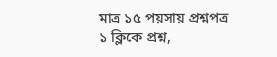মাত্র ১৫ পয়সায় প্রশ্নপত্র
১ ক্লিকে প্রশ্ন,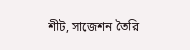শীট, সাজেশন তৈরি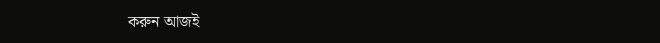করুন আজই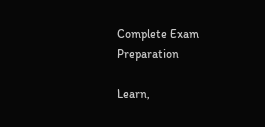Complete Exam
Preparation

Learn,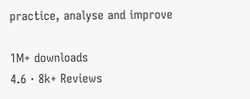practice, analyse and improve

1M+ downloads
4.6 · 8k+ Reviews